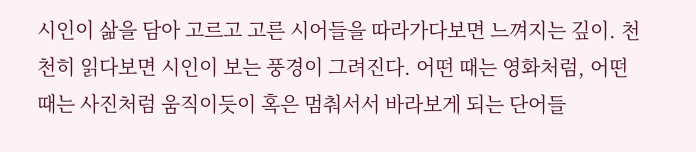시인이 삶을 담아 고르고 고른 시어들을 따라가다보면 느껴지는 깊이. 천천히 읽다보면 시인이 보는 풍경이 그려진다. 어떤 때는 영화처럼, 어떤 때는 사진처럼 움직이듯이 혹은 멈춰서서 바라보게 되는 단어들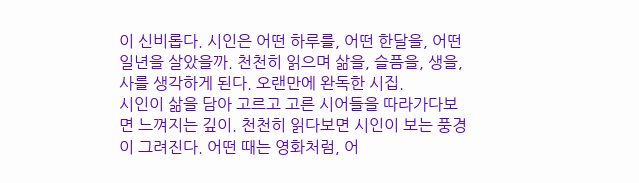이 신비롭다. 시인은 어떤 하루를, 어떤 한달을, 어떤 일년을 살았을까. 천천히 읽으며 삶을, 슬픔을, 생을, 사를 생각하게 된다. 오랜만에 완독한 시집.
시인이 삶을 담아 고르고 고른 시어들을 따라가다보면 느껴지는 깊이. 천천히 읽다보면 시인이 보는 풍경이 그려진다. 어떤 때는 영화처럼, 어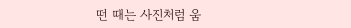떤 때는 사진처럼 움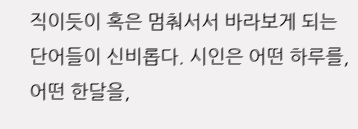직이듯이 혹은 멈춰서서 바라보게 되는 단어들이 신비롭다. 시인은 어떤 하루를, 어떤 한달을,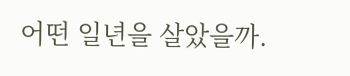어떤 일년을 살았을까.